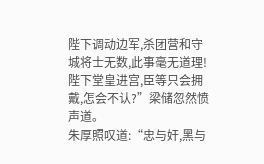陛下调动边军,杀团营和守城将士无数,此事毫无道理!陛下堂皇进宫,臣等只会拥戴,怎会不认?”梁储忽然愤声道。
朱厚照叹道:“忠与奸,黑与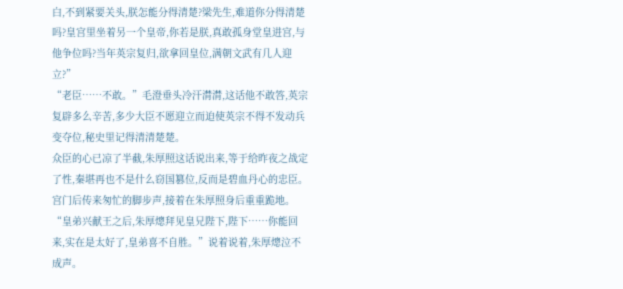白,不到紧要关头,朕怎能分得清楚?梁先生,难道你分得清楚吗?皇宫里坐着另一个皇帝,你若是朕,真敢孤身堂皇进宫,与他争位吗?当年英宗复归,欲拿回皇位,满朝文武有几人迎立?”
“老臣……不敢。”毛澄垂头冷汗潸潸,这话他不敢答,英宗复辟多么辛苦,多少大臣不愿迎立而迫使英宗不得不发动兵变夺位,秘史里记得清清楚楚。
众臣的心已凉了半截,朱厚照这话说出来,等于给昨夜之战定了性,秦堪再也不是什么窃国篡位,反而是碧血丹心的忠臣。
宫门后传来匆忙的脚步声,接着在朱厚照身后重重跪地。
“皇弟兴献王之后,朱厚熜拜见皇兄陛下,陛下……你能回来,实在是太好了,皇弟喜不自胜。”说着说着,朱厚熜泣不成声。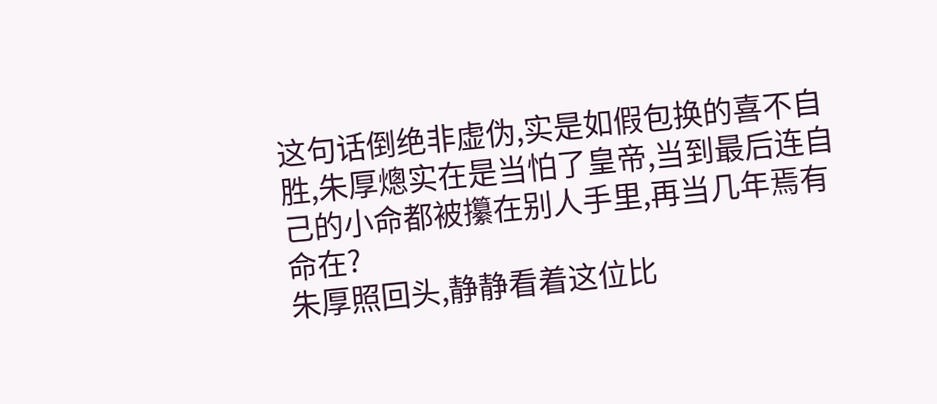这句话倒绝非虚伪,实是如假包换的喜不自胜,朱厚熜实在是当怕了皇帝,当到最后连自己的小命都被攥在别人手里,再当几年焉有命在?
朱厚照回头,静静看着这位比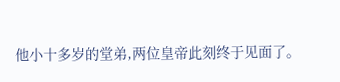他小十多岁的堂弟,两位皇帝此刻终于见面了。